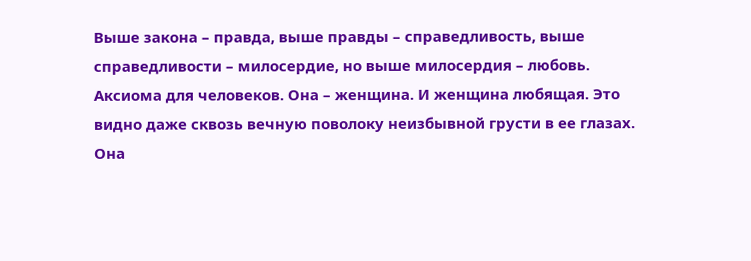Выше закона – правда, выше правды – справедливость, выше справедливости – милосердие, но выше милосердия – любовь. Аксиома для человеков. Она – женщина. И женщина любящая. Это видно даже сквозь вечную поволоку неизбывной грусти в ее глазах. Она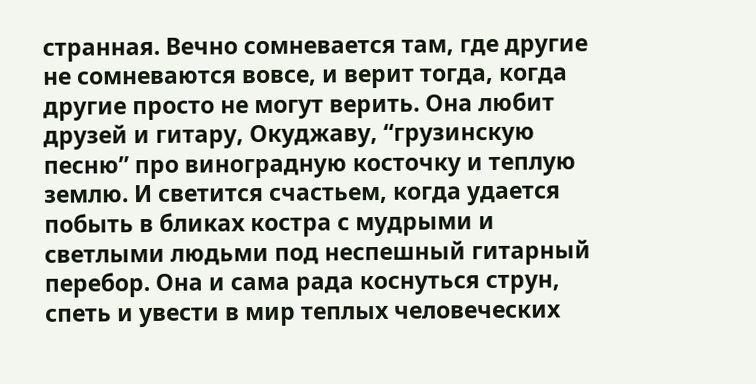странная. Вечно сомневается там, где другие не сомневаются вовсе, и верит тогда, когда другие просто не могут верить. Она любит друзей и гитару, Окуджаву, “грузинскую песню” про виноградную косточку и теплую землю. И светится счастьем, когда удается побыть в бликах костра с мудрыми и светлыми людьми под неспешный гитарный перебор. Она и сама рада коснуться струн, спеть и увести в мир теплых человеческих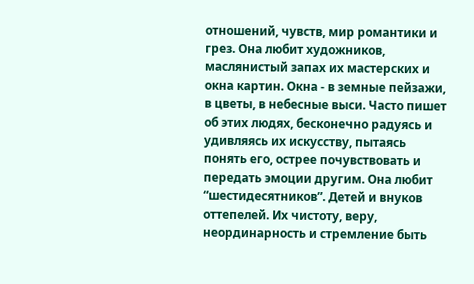отношений, чувств, мир романтики и грез. Она любит художников, маслянистый запах их мастерских и окна картин. Окна - в земные пейзажи, в цветы, в небесные выси. Часто пишет об этих людях, бесконечно радуясь и удивляясь их искусству, пытаясь понять его, острее почувствовать и передать эмоции другим. Она любит “шестидесятников”. Детей и внуков оттепелей. Их чистоту, веру, неординарность и стремление быть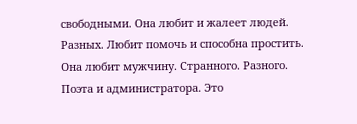свободными. Она любит и жалеет людей. Разных. Любит помочь и способна простить. Она любит мужчину. Странного. Разного. Поэта и администратора. Это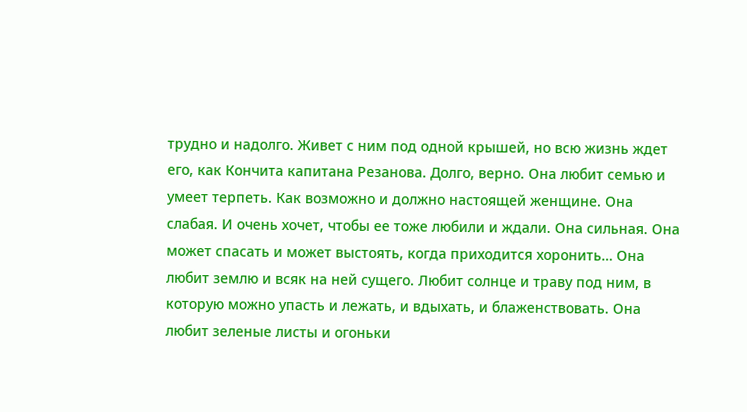трудно и надолго. Живет с ним под одной крышей, но всю жизнь ждет его, как Кончита капитана Резанова. Долго, верно. Она любит семью и умеет терпеть. Как возможно и должно настоящей женщине. Она слабая. И очень хочет, чтобы ее тоже любили и ждали. Она сильная. Она может спасать и может выстоять, когда приходится хоронить… Она любит землю и всяк на ней сущего. Любит солнце и траву под ним, в которую можно упасть и лежать, и вдыхать, и блаженствовать. Она любит зеленые листы и огоньки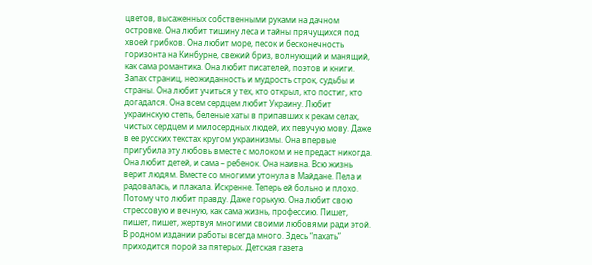цветов, высаженных собственными руками на дачном островке. Она любит тишину леса и тайны прячущихся под хвоей грибков. Она любит море, песок и бесконечность горизонта на Кинбурне, свежий бриз, волнующий и манящий, как сама романтика. Она любит писателей, поэтов и книги. Запах страниц, неожиданность и мудрость строк, судьбы и страны. Она любит учиться у тех, кто открыл, кто постиг, кто догадался. Она всем сердцем любит Украину. Любит украинскую степь, беленые хаты в припавших к рекам селах, чистых сердцем и милосердных людей, их певучую мову. Даже в ее русских текстах кругом украинизмы. Она впервые пригубила эту любовь вместе с молоком и не предаст никогда. Она любит детей, и сама – ребенок. Она наивна. Всю жизнь верит людям. Вместе со многими утонула в Майдане. Пела и радовалась, и плакала. Искренне. Теперь ей больно и плохо. Потому что любит правду. Даже горькую. Она любит свою стрессовую и вечную, как сама жизнь, профессию. Пишет, пишет, пишет, жертвуя многими своими любовями ради этой. В родном издании работы всегда много. Здесь “пахать” приходится порой за пятерых. Детская газета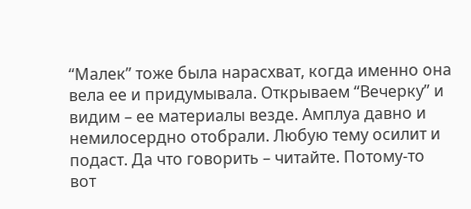“Малек” тоже была нарасхват, когда именно она вела ее и придумывала. Открываем “Вечерку” и видим – ее материалы везде. Амплуа давно и немилосердно отобрали. Любую тему осилит и подаст. Да что говорить – читайте. Потому-то вот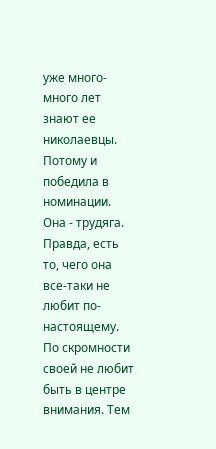уже много-много лет знают ее николаевцы. Потому и победила в номинации. Она - трудяга. Правда, есть то, чего она все-таки не любит по-настоящему. По скромности своей не любит быть в центре внимания. Тем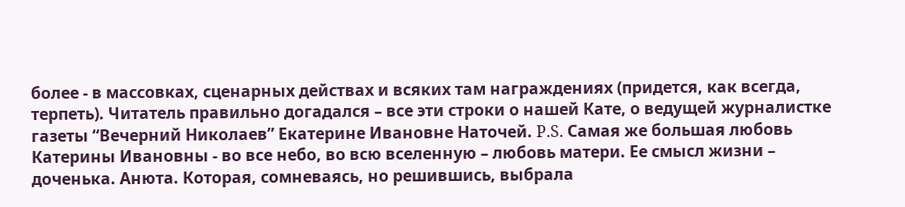более - в массовках, сценарных действах и всяких там награждениях (придется, как всегда, терпеть). Читатель правильно догадался – все эти строки о нашей Кате, о ведущей журналистке газеты “Вечерний Николаев” Екатерине Ивановне Наточей. P.S. Самая же большая любовь Катерины Ивановны - во все небо, во всю вселенную – любовь матери. Ее смысл жизни – доченька. Анюта. Которая, сомневаясь, но решившись, выбрала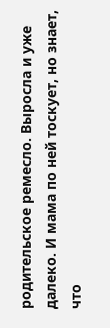родительское ремесло. Выросла и уже далеко. И мама по ней тоскует, но знает, что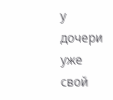у дочери уже свой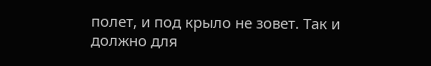полет, и под крыло не зовет. Так и должно для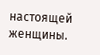настоящей женщины.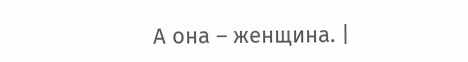А она – женщина. |